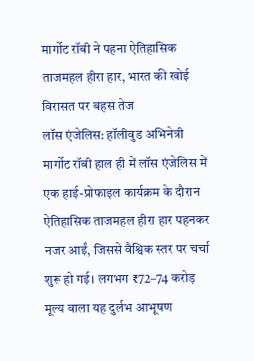मार्गोट रॉबी ने पहना ऐतिहासिक ताजमहल हीरा हार, भारत की खोई विरासत पर बहस तेज
लॉस एंजेलिस: हॉलीवुड अभिनेत्री मार्गोट रॉबी हाल ही में लॉस एंजेलिस में एक हाई-प्रोफाइल कार्यक्रम के दौरान ऐतिहासिक ताजमहल हीरा हार पहनकर नजर आईं, जिससे वैश्विक स्तर पर चर्चा शुरू हो गई। लगभग ₹72–74 करोड़ मूल्य वाला यह दुर्लभ आभूषण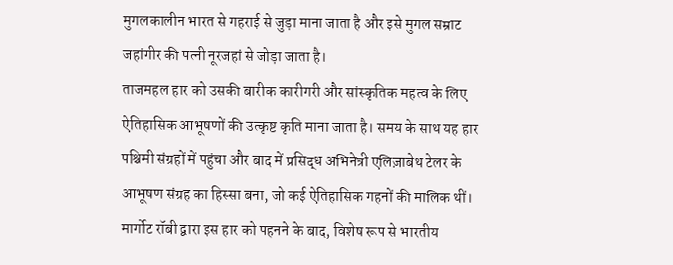मुगलकालीन भारत से गहराई से जुड़ा माना जाता है और इसे मुगल सम्राट जहांगीर की पत्नी नूरजहां से जोड़ा जाता है।
ताजमहल हार को उसकी बारीक कारीगरी और सांस्कृतिक महत्व के लिए ऐतिहासिक आभूषणों की उत्कृष्ट कृति माना जाता है। समय के साथ यह हार पश्चिमी संग्रहों में पहुंचा और बाद में प्रसिद्ध अभिनेत्री एलिज़ाबेथ टेलर के आभूषण संग्रह का हिस्सा बना, जो कई ऐतिहासिक गहनों की मालिक थीं।
मार्गोट रॉबी द्वारा इस हार को पहनने के बाद, विशेष रूप से भारतीय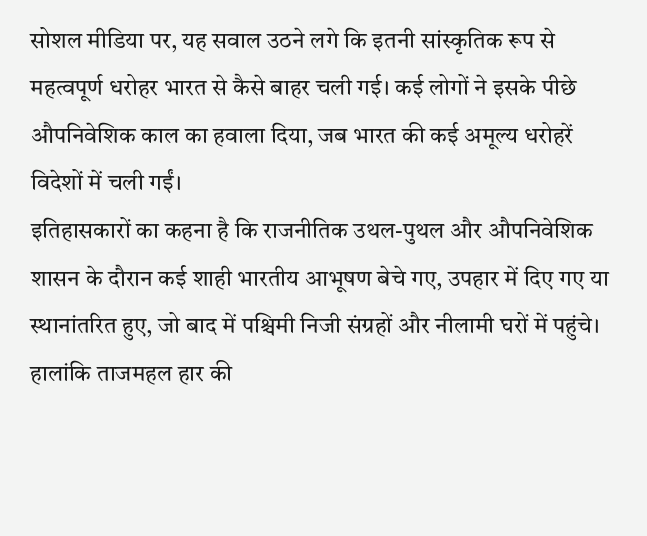सोशल मीडिया पर, यह सवाल उठने लगे कि इतनी सांस्कृतिक रूप से महत्वपूर्ण धरोहर भारत से कैसे बाहर चली गई। कई लोगों ने इसके पीछे औपनिवेशिक काल का हवाला दिया, जब भारत की कई अमूल्य धरोहरें विदेशों में चली गईं।
इतिहासकारों का कहना है कि राजनीतिक उथल-पुथल और औपनिवेशिक शासन के दौरान कई शाही भारतीय आभूषण बेचे गए, उपहार में दिए गए या स्थानांतरित हुए, जो बाद में पश्चिमी निजी संग्रहों और नीलामी घरों में पहुंचे। हालांकि ताजमहल हार की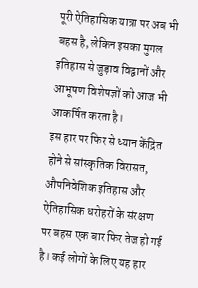पूरी ऐतिहासिक यात्रा पर अब भी बहस है, लेकिन इसका मुगल इतिहास से जुड़ाव विद्वानों और आभूषण विशेषज्ञों को आज भी आकर्षित करता है।
इस हार पर फिर से ध्यान केंद्रित होने से सांस्कृतिक विरासत, औपनिवेशिक इतिहास और ऐतिहासिक धरोहरों के संरक्षण पर बहस एक बार फिर तेज हो गई है। कई लोगों के लिए यह हार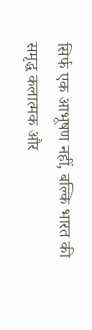सिर्फ एक आभूषण नहीं, बल्कि भारत की समृद्ध कलात्मक और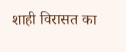शाही विरासत का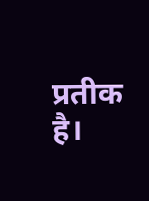प्रतीक है।